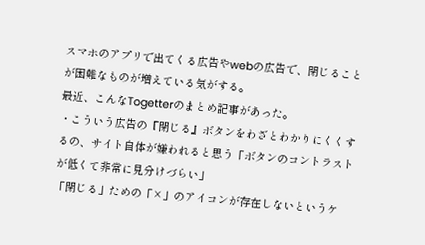スマホのアプリで出てくる広告やwebの広告で、閉じることが困難なものが増えている気がする。
最近、こんなTogetterのまとめ記事があった。
・こういう広告の『閉じる』ボタンをわざとわかりにくくするの、サイト自体が嫌われると思う「ボタンのコントラストが低くて非常に見分けづらい」
「閉じる」ための「×」のアイコンが存在しないというケ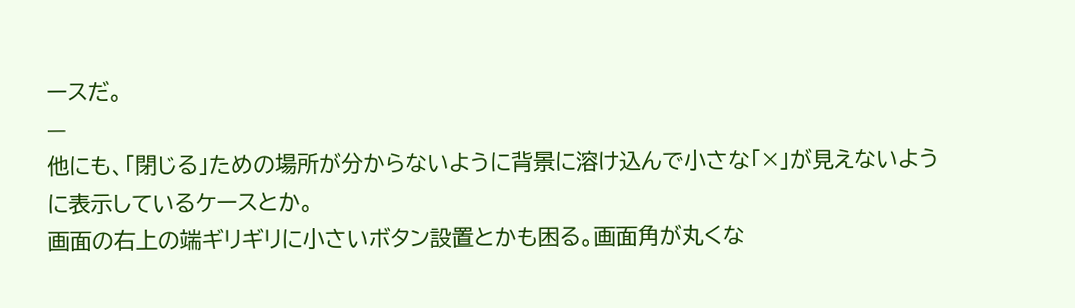ースだ。
—
他にも、「閉じる」ための場所が分からないように背景に溶け込んで小さな「×」が見えないように表示しているケースとか。
画面の右上の端ギリギリに小さいボタン設置とかも困る。画面角が丸くな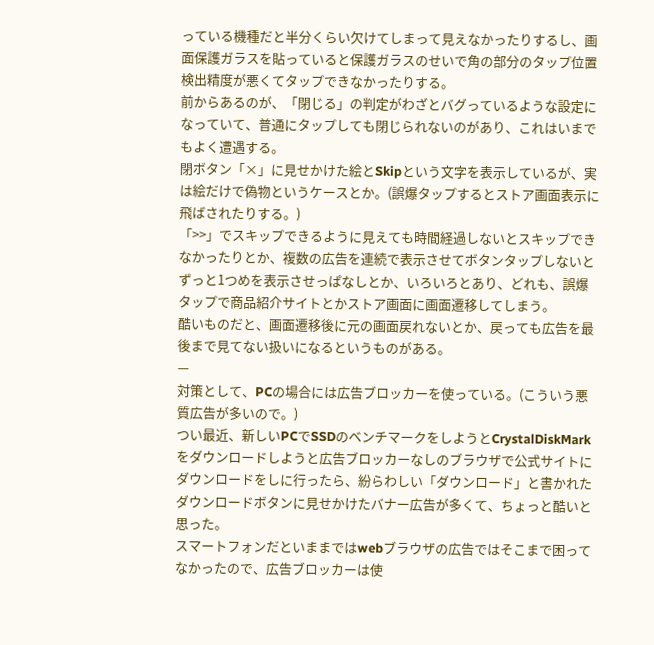っている機種だと半分くらい欠けてしまって見えなかったりするし、画面保護ガラスを貼っていると保護ガラスのせいで角の部分のタップ位置検出精度が悪くてタップできなかったりする。
前からあるのが、「閉じる」の判定がわざとバグっているような設定になっていて、普通にタップしても閉じられないのがあり、これはいまでもよく遭遇する。
閉ボタン「×」に見せかけた絵とSkipという文字を表示しているが、実は絵だけで偽物というケースとか。(誤爆タップするとストア画面表示に飛ばされたりする。)
「>>」でスキップできるように見えても時間経過しないとスキップできなかったりとか、複数の広告を連続で表示させてボタンタップしないとずっと1つめを表示させっぱなしとか、いろいろとあり、どれも、誤爆タップで商品紹介サイトとかストア画面に画面遷移してしまう。
酷いものだと、画面遷移後に元の画面戻れないとか、戻っても広告を最後まで見てない扱いになるというものがある。
—
対策として、PCの場合には広告ブロッカーを使っている。(こういう悪質広告が多いので。)
つい最近、新しいPCでSSDのベンチマークをしようとCrystalDiskMarkをダウンロードしようと広告ブロッカーなしのブラウザで公式サイトにダウンロードをしに行ったら、紛らわしい「ダウンロード」と書かれたダウンロードボタンに見せかけたバナー広告が多くて、ちょっと酷いと思った。
スマートフォンだといままではwebブラウザの広告ではそこまで困ってなかったので、広告ブロッカーは使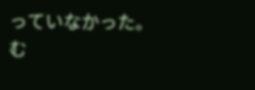っていなかった。
む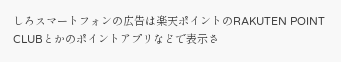しろスマートフォンの広告は楽天ポイントのRAKUTEN POINT CLUBとかのポイントアプリなどで表示さ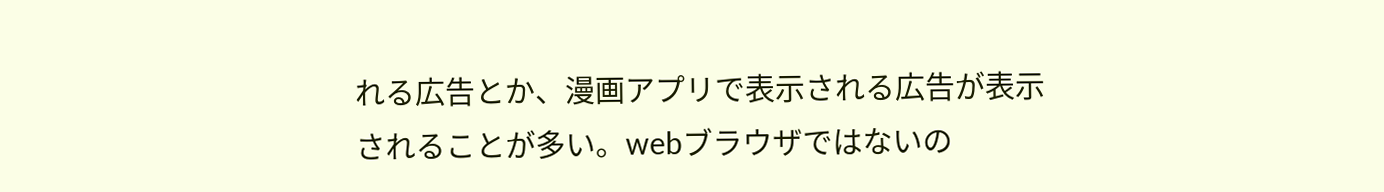れる広告とか、漫画アプリで表示される広告が表示されることが多い。webブラウザではないの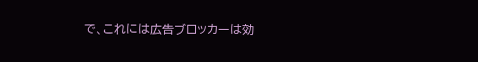で、これには広告ブロッカーは効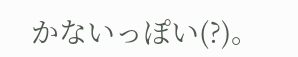かないっぽい(?)。